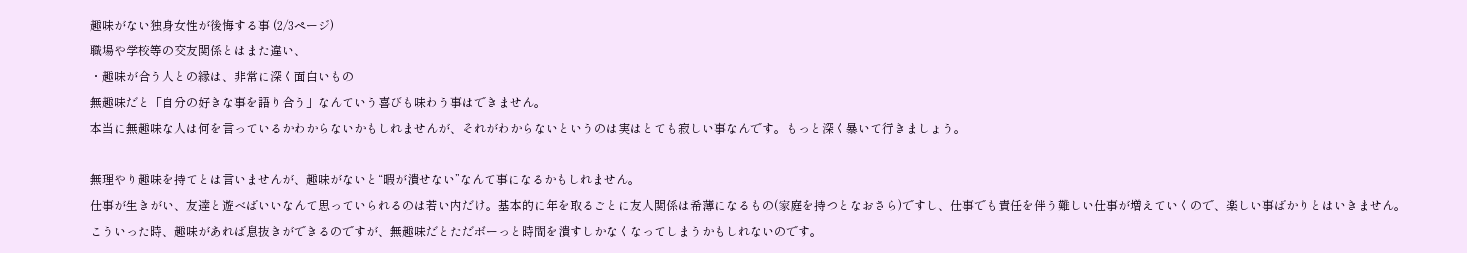趣味がない独身女性が後悔する事 (2/3ページ)
職場や学校等の交友関係とはまた違い、
・趣味が合う人との縁は、非常に深く面白いもの
無趣味だと「自分の好きな事を語り合う」なんていう喜びも味わう事はできません。
本当に無趣味な人は何を言っているかわからないかもしれませんが、それがわからないというのは実はとても寂しい事なんです。もっと深く暴いて行きましょう。

無理やり趣味を持てとは言いませんが、趣味がないと“暇が潰せない”なんて事になるかもしれません。
仕事が生きがい、友達と遊べばいいなんて思っていられるのは若い内だけ。基本的に年を取るごとに友人関係は希薄になるもの(家庭を持つとなおさら)ですし、仕事でも責任を伴う難しい仕事が増えていくので、楽しい事ばかりとはいきません。
こういった時、趣味があれば息抜きができるのですが、無趣味だとただボーっと時間を潰すしかなくなってしまうかもしれないのです。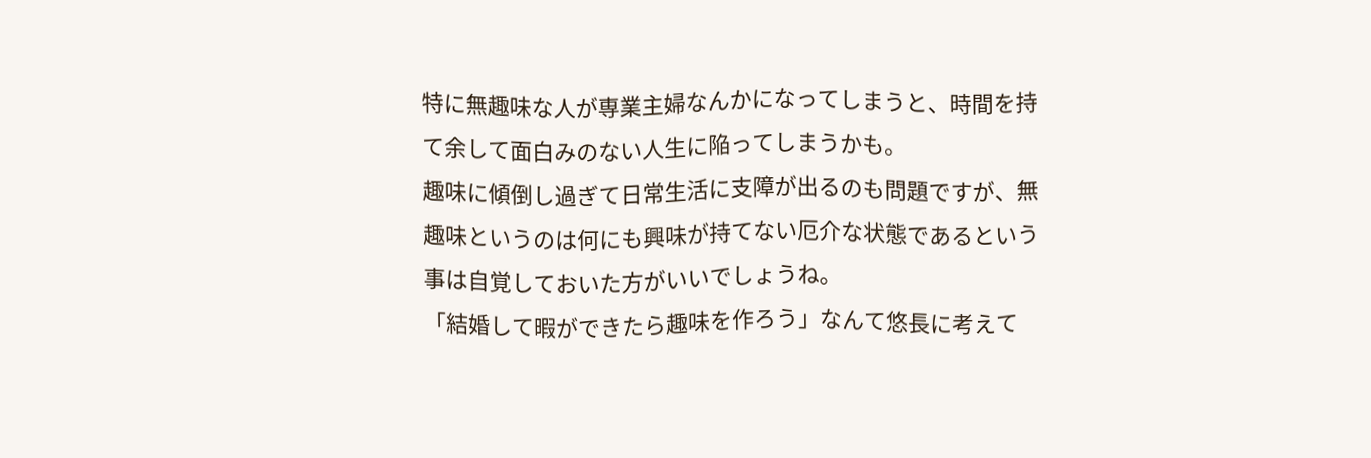特に無趣味な人が専業主婦なんかになってしまうと、時間を持て余して面白みのない人生に陥ってしまうかも。
趣味に傾倒し過ぎて日常生活に支障が出るのも問題ですが、無趣味というのは何にも興味が持てない厄介な状態であるという事は自覚しておいた方がいいでしょうね。
「結婚して暇ができたら趣味を作ろう」なんて悠長に考えて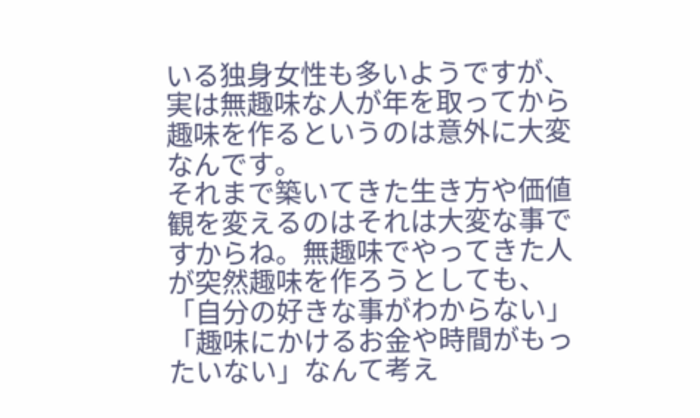いる独身女性も多いようですが、実は無趣味な人が年を取ってから趣味を作るというのは意外に大変なんです。
それまで築いてきた生き方や価値観を変えるのはそれは大変な事ですからね。無趣味でやってきた人が突然趣味を作ろうとしても、「自分の好きな事がわからない」「趣味にかけるお金や時間がもったいない」なんて考え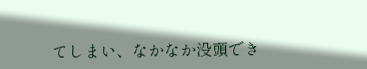てしまい、なかなか没頭でき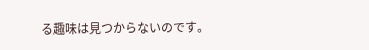る趣味は見つからないのです。